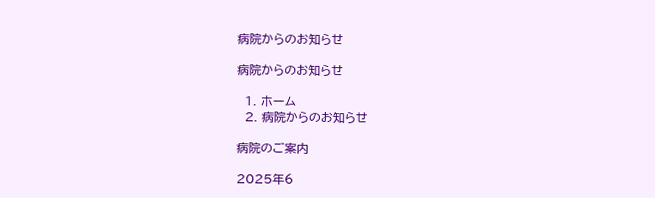病院からのお知らせ

病院からのお知らせ

  1. ホーム
  2. 病院からのお知らせ

病院のご案内

2025年6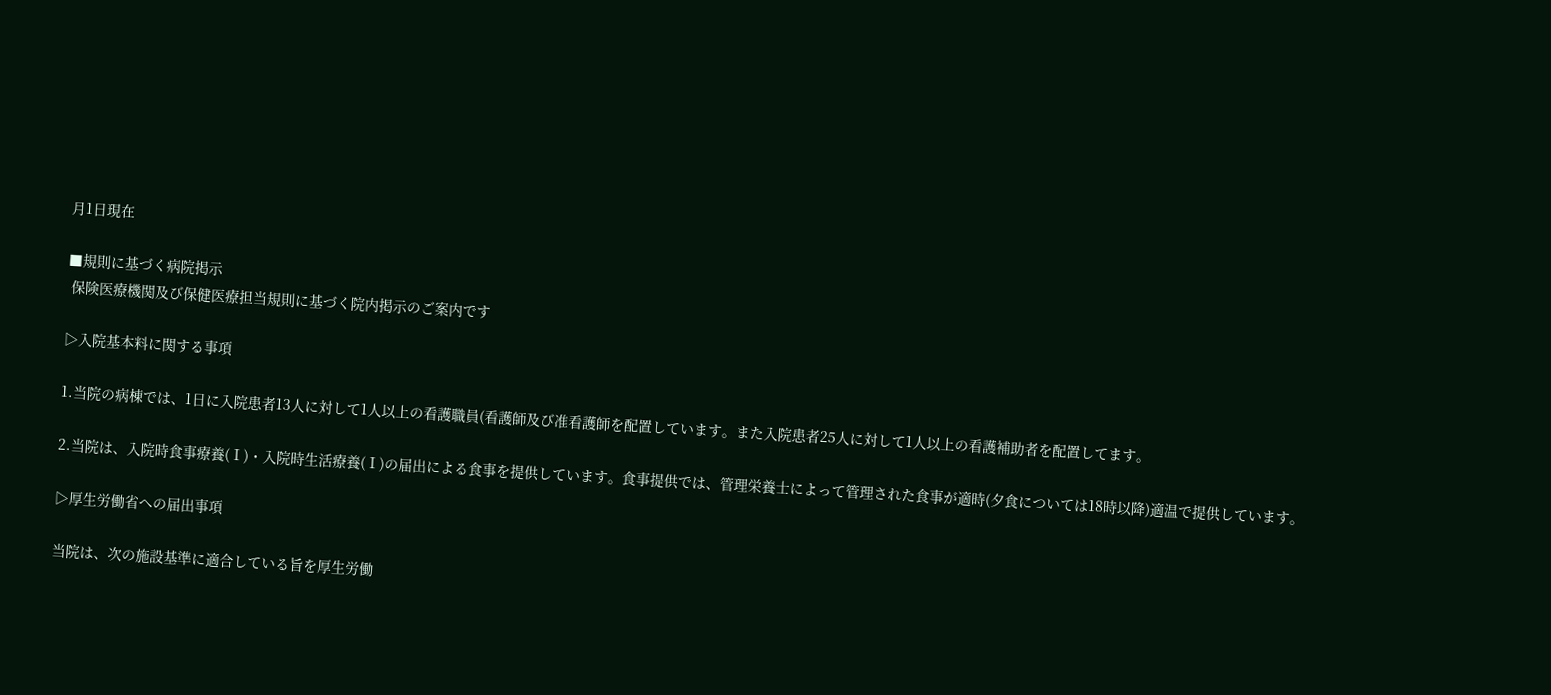月1日現在

■規則に基づく病院掲示
 保険医療機関及び保健医療担当規則に基づく院内掲示のご案内です

▷入院基本料に関する事項

1.当院の病棟では、1日に入院患者13人に対して1人以上の看護職員(看護師及び准看護師を配置しています。また入院患者25人に対して1人以上の看護補助者を配置してます。

2.当院は、入院時食事療養(Ⅰ)・入院時生活療養(Ⅰ)の届出による食事を提供しています。食事提供では、管理栄養士によって管理された食事が適時(夕食については18時以降)適温で提供しています。

▷厚生労働省への届出事項

当院は、次の施設基準に適合している旨を厚生労働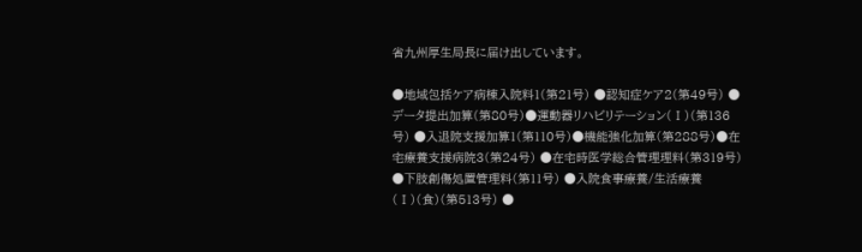省九州厚生局長に届け出しています。

●地域包括ケア病棟入院料1(第21号) ●認知症ケア2(第49号) ●データ提出加算(第80号)●運動器リハビリテーション(Ⅰ)(第136号) ●入退院支援加算1(第110号)●機能強化加算(第288号)●在宅療養支援病院3(第24号) ●在宅時医学総合管理理料(第319号) ●下肢創傷処置管理料(第11号) ●入院食事療養/生活療養(Ⅰ)(食)(第513号) ●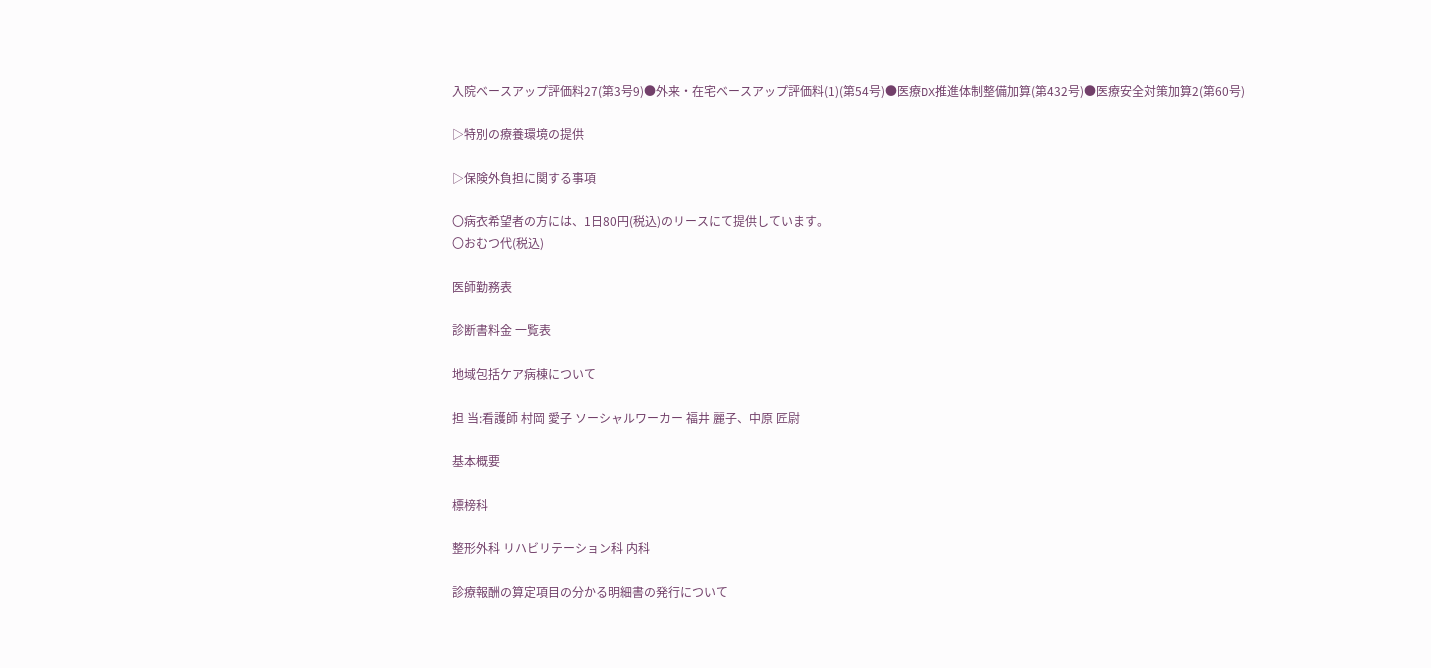入院ベースアップ評価料27(第3号9)●外来・在宅ベースアップ評価料(1)(第54号)●医療DX推進体制整備加算(第432号)●医療安全対策加算2(第60号)

▷特別の療養環境の提供

▷保険外負担に関する事項

〇病衣希望者の方には、1日80円(税込)のリースにて提供しています。
〇おむつ代(税込)

医師勤務表

診断書料金 一覧表

地域包括ケア病棟について

担 当:看護師 村岡 愛子 ソーシャルワーカー 福井 麗子、中原 匠尉

基本概要

標榜科

整形外科 リハビリテーション科 内科

診療報酬の算定項目の分かる明細書の発行について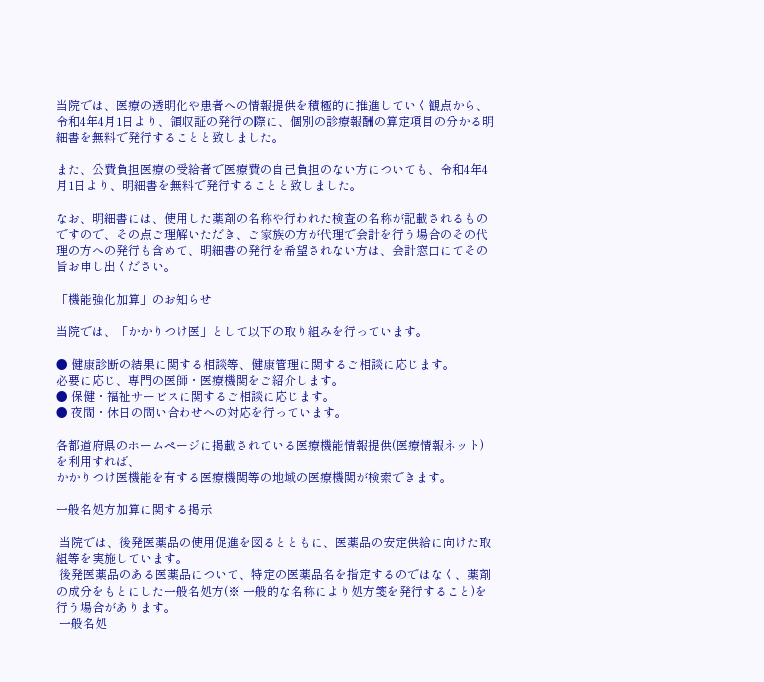当院では、医療の透明化や患者への情報提供を積極的に推進していく観点から、令和4年4月1日より、領収証の発行の際に、個別の診療報酬の算定項目の分かる明細書を無料で発行することと致しました。

また、公費負担医療の受給者で医療費の自己負担のない方についても、令和4年4月1日より、明細書を無料で発行することと致しました。

なお、明細書には、使用した薬剤の名称や行われた検査の名称が記載されるものですので、その点ご理解いただき、ご家族の方が代理で会計を行う場合のその代理の方への発行も含めて、明細書の発行を希望されない方は、会計窓口にてその旨お申し出ください。

「機能強化加算」のお知らせ

当院では、「かかりつけ医」として以下の取り組みを行っています。

● 健康診断の結果に関する相談等、健康管理に関するご相談に応じます。
必要に応じ、専門の医師・医療機関をご紹介します。
● 保健・福祉サービスに関するご相談に応じます。
● 夜間・休日の問い合わせへの対応を行っています。

各都道府県のホームページに掲載されている医療機能情報提供(医療情報ネット)を利用すれば、
かかりつけ医機能を有する医療機関等の地域の医療機関が検索できます。

一般名処方加算に関する掲示

 当院では、後発医薬品の使用促進を図るとともに、医薬品の安定供給に向けた取組等を実施しています。
 後発医薬品のある医薬品について、特定の医薬品名を指定するのではなく、薬剤の成分をもとにした一般名処方(※ 一般的な名称により処方箋を発行すること)を行う場合があります。
 一般名処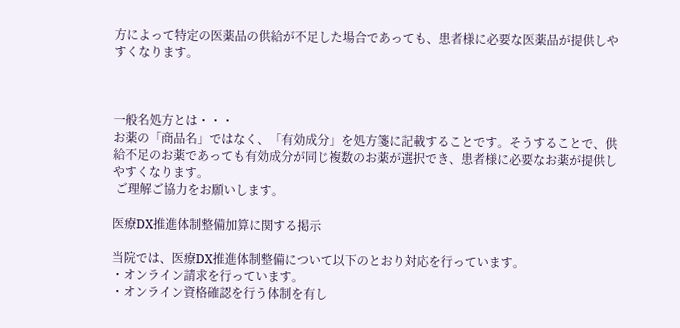方によって特定の医薬品の供給が不足した場合であっても、患者様に必要な医薬品が提供しやすくなります。



一般名処方とは・・・
お薬の「商品名」ではなく、「有効成分」を処方箋に記載することです。そうすることで、供給不足のお薬であっても有効成分が同じ複数のお薬が選択でき、患者様に必要なお薬が提供しやすくなります。
 ご理解ご協力をお願いします。

医療DX推進体制整備加算に関する掲示

当院では、医療DX推進体制整備について以下のとおり対応を行っています。
・オンライン請求を行っています。
・オンライン資格確認を行う体制を有し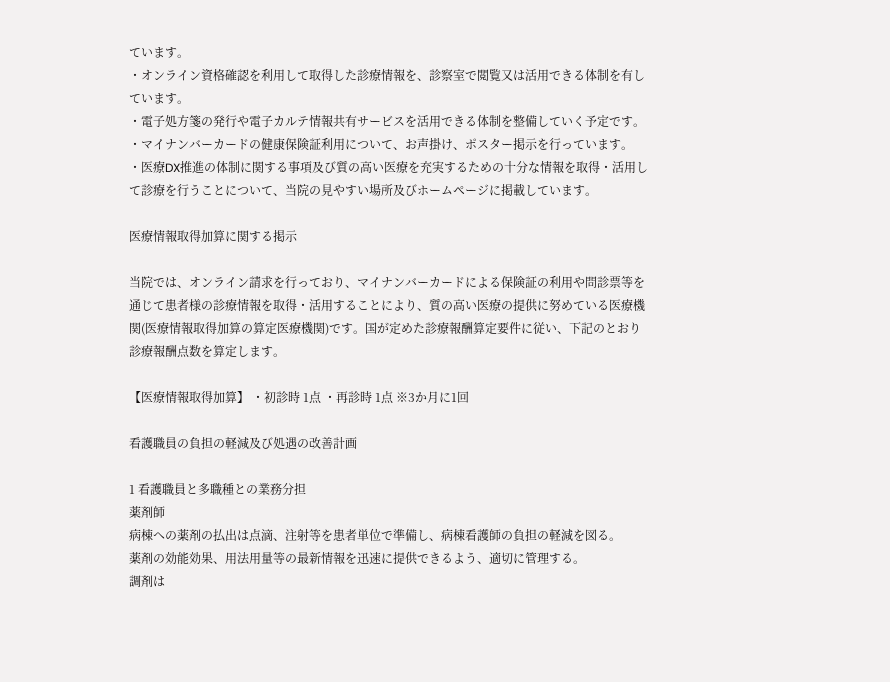ています。
・オンライン資格確認を利用して取得した診療情報を、診察室で閲覧又は活用できる体制を有しています。
・電子処方箋の発行や電子カルテ情報共有サービスを活用できる体制を整備していく予定です。
・マイナンバーカードの健康保険証利用について、お声掛け、ポスター掲示を行っています。
・医療DX推進の体制に関する事項及び質の高い医療を充実するための十分な情報を取得・活用して診療を行うことについて、当院の見やすい場所及びホームページに掲載しています。

医療情報取得加算に関する掲示

当院では、オンライン請求を行っており、マイナンバーカードによる保険証の利用や問診票等を通じて患者様の診療情報を取得・活用することにより、質の高い医療の提供に努めている医療機関(医療情報取得加算の算定医療機関)です。国が定めた診療報酬算定要件に従い、下記のとおり診療報酬点数を算定します。

【医療情報取得加算】 ・初診時 1点 ・再診時 1点 ※3か月に1回

看護職員の負担の軽減及び処遇の改善計画

1 看護職員と多職種との業務分担
薬剤師
病棟への薬剤の払出は点滴、注射等を患者単位で準備し、病棟看護師の負担の軽減を図る。
薬剤の効能効果、用法用量等の最新情報を迅速に提供できるよう、適切に管理する。
調剤は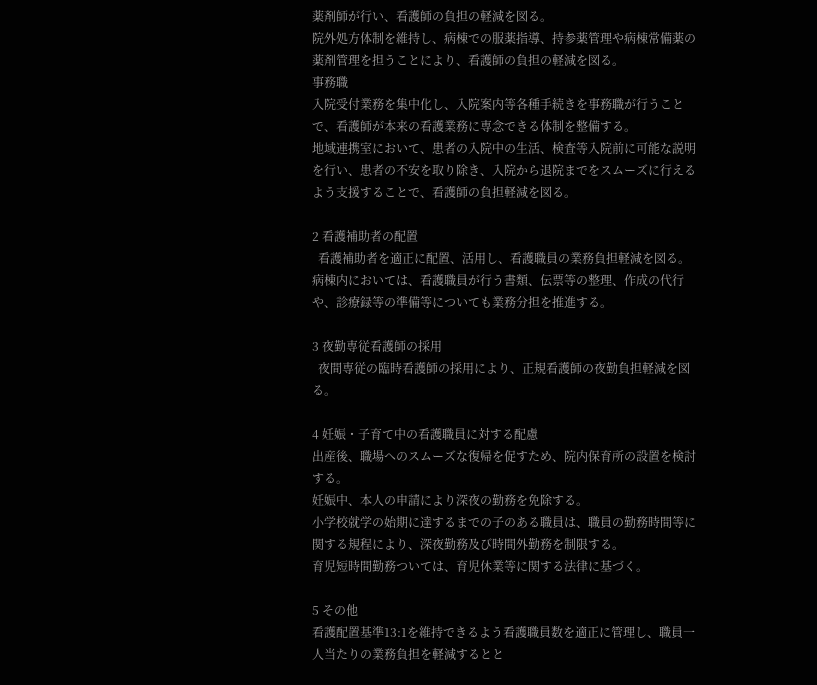薬剤師が行い、看護師の負担の軽減を図る。
院外処方体制を維持し、病棟での服薬指導、持参薬管理や病棟常備薬の薬剤管理を担うことにより、看護師の負担の軽減を図る。
事務職
入院受付業務を集中化し、入院案内等各種手続きを事務職が行うことで、看護師が本来の看護業務に専念できる体制を整備する。
地域連携室において、患者の入院中の生活、検査等入院前に可能な説明を行い、患者の不安を取り除き、入院から退院までをスムーズに行えるよう支援することで、看護師の負担軽減を図る。

2 看護補助者の配置
  看護補助者を適正に配置、活用し、看護職員の業務負担軽減を図る。病棟内においては、看護職員が行う書類、伝票等の整理、作成の代行や、診療録等の準備等についても業務分担を推進する。

3 夜勤専従看護師の採用
  夜間専従の臨時看護師の採用により、正規看護師の夜勤負担軽減を図る。

4 妊娠・子育て中の看護職員に対する配慮
出産後、職場へのスムーズな復帰を促すため、院内保育所の設置を検討する。
妊娠中、本人の申請により深夜の勤務を免除する。
小学校就学の始期に達するまでの子のある職員は、職員の勤務時間等に関する規程により、深夜勤務及び時間外勤務を制限する。
育児短時間勤務ついては、育児休業等に関する法律に基づく。

5 その他
看護配置基準13:1を維持できるよう看護職員数を適正に管理し、職員一人当たりの業務負担を軽減するとと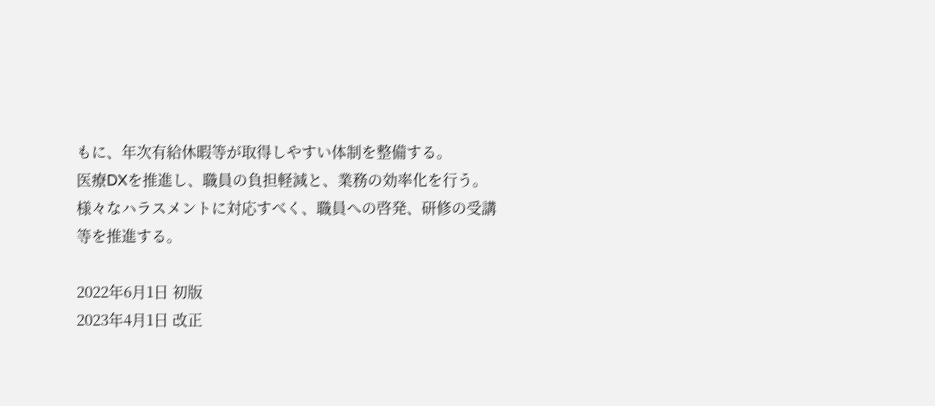もに、年次有給休暇等が取得しやすい体制を整備する。
医療DXを推進し、職員の負担軽減と、業務の効率化を行う。
様々なハラスメントに対応すべく、職員への啓発、研修の受講等を推進する。

2022年6月1日 初版
2023年4月1日 改正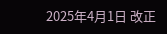2025年4月1日 改正